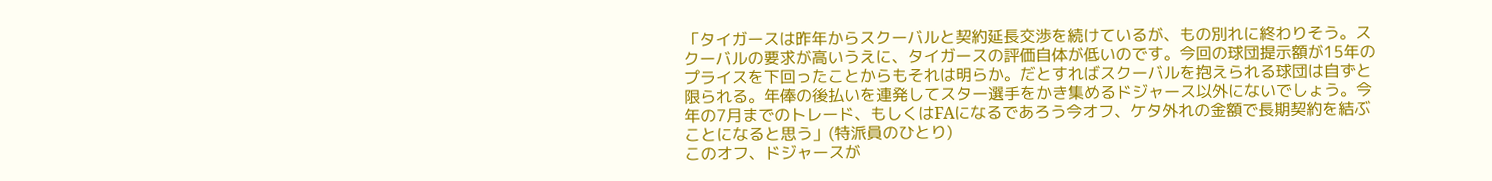「タイガースは昨年からスクーバルと契約延長交渉を続けているが、もの別れに終わりそう。スクーバルの要求が高いうえに、タイガースの評価自体が低いのです。今回の球団提示額が15年のプライスを下回ったことからもそれは明らか。だとすればスクーバルを抱えられる球団は自ずと限られる。年俸の後払いを連発してスター選手をかき集めるドジャース以外にないでしょう。今年の7月までのトレード、もしくはFAになるであろう今オフ、ケタ外れの金額で長期契約を結ぶことになると思う」(特派員のひとり)
このオフ、ドジャースが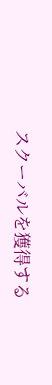スクーバルを獲得する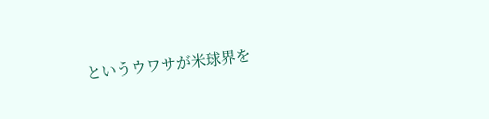というウワサが米球界を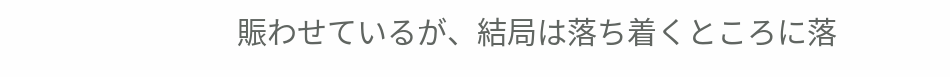賑わせているが、結局は落ち着くところに落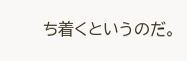ち着くというのだ。